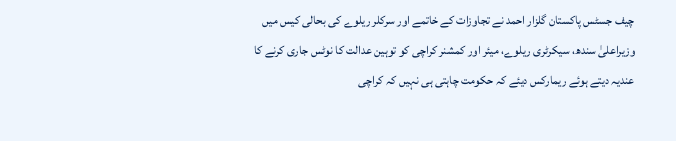چیف جسٹس پاکستان گلزار احمد نے تجاوزات کے خاتمے اور سرکلر ریلوے کی بحالی کیس میں وزیراعلیٰ سندھ، سیکرٹری ریلوے، میئر اور کمشنر کراچی کو توہین عدالت کا نوٹس جاری کرنے کا عندیہ دیتے ہوئے ریمارکس دیئے کہ حکومت چاہتی ہی نہیں کہ کراچی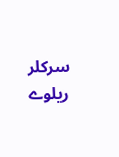سرکلر ریلوے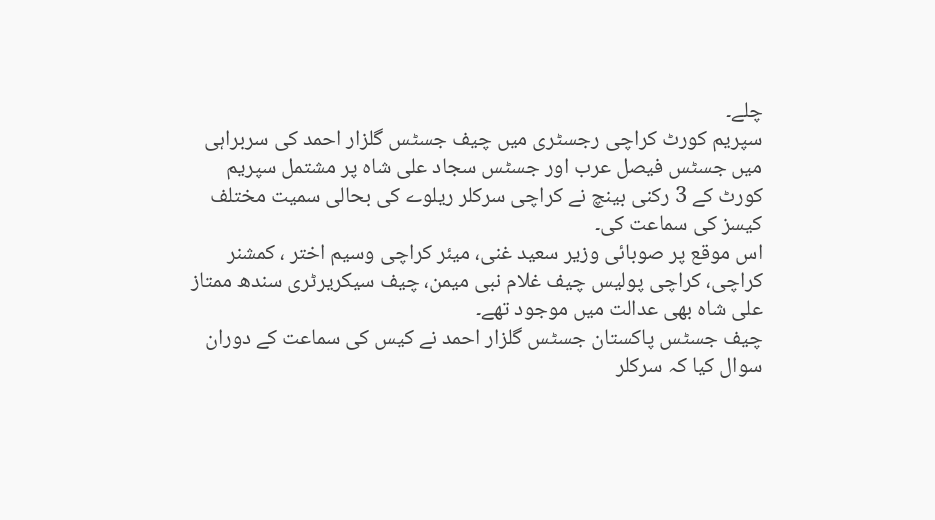چلے۔
سپریم کورٹ کراچی رجسٹری میں چیف جسٹس گلزار احمد کی سربراہی میں جسٹس فیصل عرب اور جسٹس سجاد علی شاہ پر مشتمل سپریم کورٹ کے 3 رکنی بینچ نے کراچی سرکلر ریلوے کی بحالی سمیت مختلف کیسز کی سماعت کی۔
اس موقع پر صوبائی وزیر سعید غنی، میئر کراچی وسیم اختر ، کمشنر کراچی، کراچی پولیس چیف غلام نبی میمن، چیف سیکریرٹری سندھ ممتاز علی شاہ بھی عدالت میں موجود تھے۔
چیف جسٹس پاکستان جسٹس گلزار احمد نے کیس کی سماعت کے دوران سوال کیا کہ سرکلر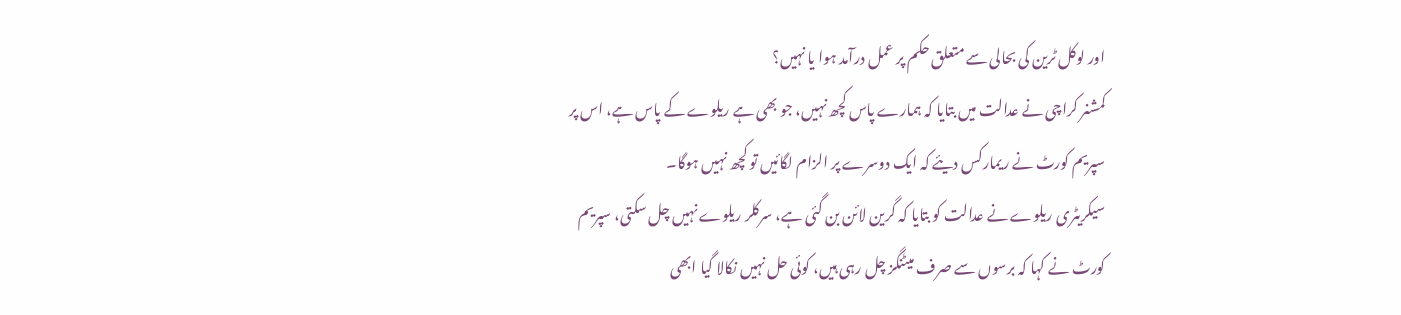اور لوکل ٹرین کی بحالی سے متعلق حکم پر عمل درآمد ہوا یا نہیں؟
کمشنر کراچی نے عدالت میں بتایا کہ ہمارے پاس کچھ نہیں، جو بھی ہے ریلوے کے پاس ہے، اس پر سپریم کورٹ نے ریمارکس دیئے کہ ایک دوسرے پر الزام لگائیں تو کچھ نہیں ہوگا۔
سیکریٹری ریلوے نے عدالت کو بتایا کہ گرین لائن بن گئی ہے، سرکلر ریلوے نہیں چل سکتی، سپریم کورٹ نے کہا کہ برسوں سے صرف میٹنگز چل رہی ہیں، کوئی حل نہیں نکالا گیا ابھی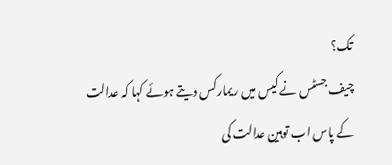تک؟
چیف جسٹس نے کیس میں ریمارکس دیتے ہوئے کہا کہ عدالت کے پاس اب توہین عدالت کی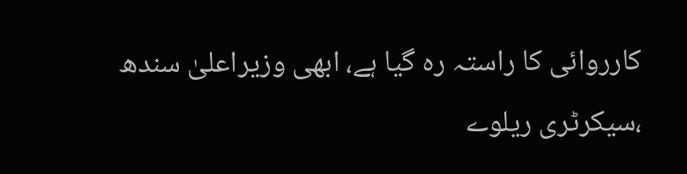کارروائی کا راستہ رہ گیا ہے، ابھی وزیراعلیٰ سندھ ،سیکرٹری ریلوے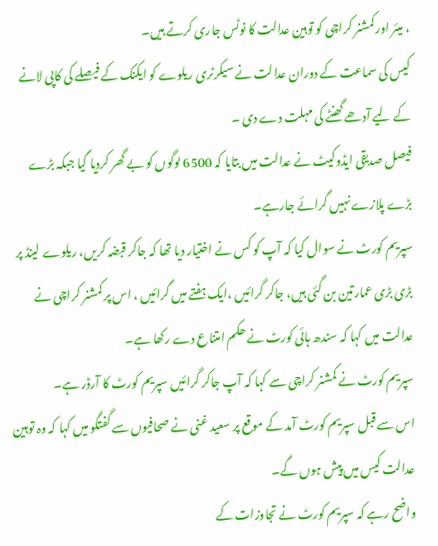، میئر اور کمشنر کراچی کو توہین عدالت کا نوٹس جاری کرتے ہیں۔
کیس کی سماعت کے دوران عدالت نے سیکرٹری ریلوے کو ایکنک کے فیصلے کی کاپی لانے کے لیے آدھے گھنٹے کی مہلت دے دی ۔
فیصل صدیقی ایڈوکیٹ نے عدالت میں بتایا کہ 6500 لوگوں کو بے گھر کردیا گیا جبکہ بڑے بڑے پلازے نہیں گرائے جارہے۔
سپریم کورٹ نے سوال کیا کہ آپ کو کس نے اختیار دیا تھا کہ جاکر قبضہ کریں، ریلوے لینڈ پر بڑی بڑی عمارتین بن گئی ہیں، جاکر گرائیں ،ایک ہفتے میں گرائیں ، اس پر کمشنر کراچی نے عدالت میں کہا کہ سندھ ہائی کورٹ نے حکم امتناع دے رکھا ہے۔
سپریم کورٹ نے کمشنر کراچی سے کہا کہ آپ جاکر گرائیں سپریم کورٹ کا آرڈر ہے۔
اس سے قبل سپریم کورٹ آمد کے موقع پر سعید غنی نے صحافیوں سے گفتگو میں کہا کہ وہ توہین عدالت کیس میں پیش ہوں گے۔
واضح رہے کہ سپریم کورٹ نے تجاوزات کے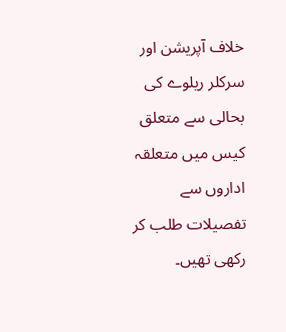خلاف آپریشن اور سرکلر ریلوے کی بحالی سے متعلق کیس میں متعلقہ اداروں سے تفصیلات طلب کر رکھی تھیں۔